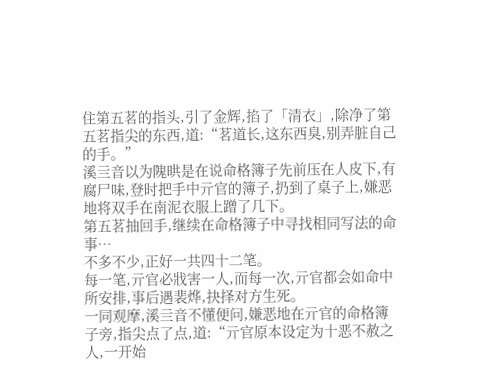住第五茗的指头,引了金辉,掐了「清衣」,除净了第五茗指尖的东西,道:“茗道长,这东西臭,别弄脏自己的手。”
溪亖音以为隗晎是在说命格簿子先前压在人皮下,有腐尸味,登时把手中亓官的簿子,扔到了桌子上,嫌恶地将双手在南泥衣服上蹭了几下。
第五茗抽回手,继续在命格簿子中寻找相同写法的命事…
不多不少,正好一共四十二笔。
每一笔,亓官必戕害一人,而每一次,亓官都会如命中所安排,事后遇裴烨,抉择对方生死。
一同观摩,溪亖音不懂便问,嫌恶地在亓官的命格簿子旁,指尖点了点,道:“亓官原本设定为十恶不赦之人,一开始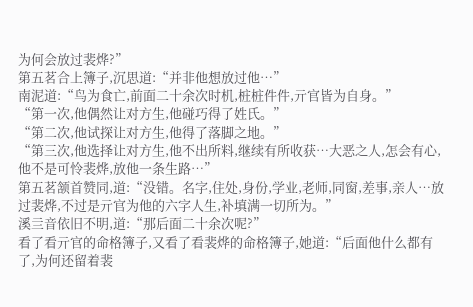为何会放过裴烨?”
第五茗合上簿子,沉思道:“并非他想放过他…”
南泥道:“鸟为食亡,前面二十余次时机,桩桩件件,亓官皆为自身。”
“第一次,他偶然让对方生,他碰巧得了姓氏。”
“第二次,他试探让对方生,他得了落脚之地。”
“第三次,他选择让对方生,他不出所料,继续有所收获…大恶之人,怎会有心,他不是可怜裴烨,放他一条生路…”
第五茗颔首赞同,道:“没错。名字,住处,身份,学业,老师,同窗,差事,亲人…放过裴烨,不过是亓官为他的六字人生,补填满一切所为。”
溪亖音依旧不明,道:“那后面二十余次呢?”
看了看亓官的命格簿子,又看了看裴烨的命格簿子,她道:“后面他什么都有了,为何还留着裴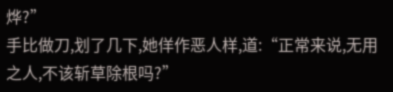烨?”
手比做刀,划了几下,她佯作恶人样,道:“正常来说,无用之人,不该斩草除根吗?”